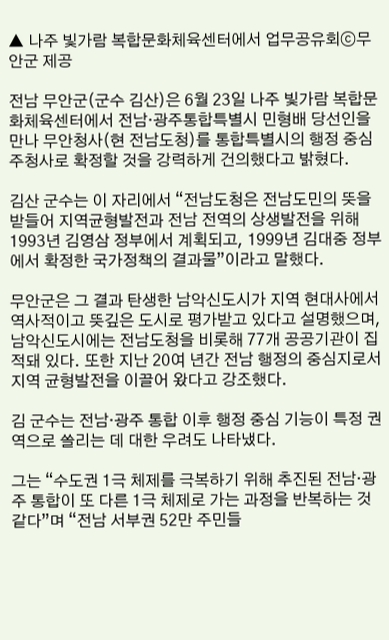▲ 나주 빛가람 복합문화체육센터에서 업무공유회ⓒ무안군 제공

전남 무안군(군수 김산)은 6월 23일 나주 빛가람 복합문화체육센터에서 전남·광주통합특별시 민형배 당선인을 만나 무안청사(현 전남도청)를 통합특별시의 행정 중심 주청사로 확정할 것을 강력하게 건의했다고 밝혔다.

김산 군수는 이 자리에서 “전남도청은 전남도민의 뜻을 받들어 지역균형발전과 전남 전역의 상생발전을 위해 1993년 김영삼 정부에서 계획되고, 1999년 김대중 정부에서 확정한 국가정책의 결과물”이라고 말했다.

무안군은 그 결과 탄생한 남악신도시가 지역 현대사에서 역사적이고 뜻깊은 도시로 평가받고 있다고 설명했으며, 남악신도시에는 전남도청을 비롯해 77개 공공기관이 집적돼 있다. 또한 지난 20여 년간 전남 행정의 중심지로서 지역 균형발전을 이끌어 왔다고 강조했다.

김 군수는 전남·광주 통합 이후 행정 중심 기능이 특정 권역으로 쏠리는 데 대한 우려도 나타냈다.

그는 “수도권 1극 체제를 극복하기 위해 추진된 전남·광주 통합이 또 다른 1극 체제로 가는 과정을 반복하는 것 같다”며 “전남 서부권 52만 주민들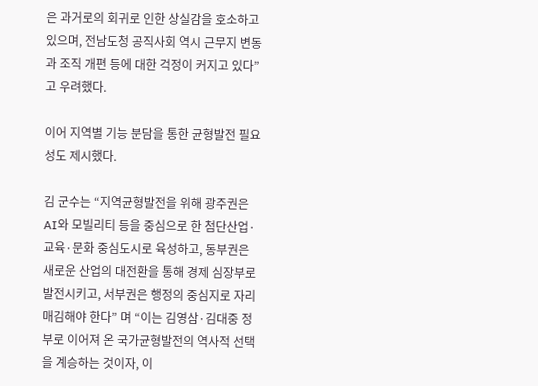은 과거로의 회귀로 인한 상실감을 호소하고 있으며, 전남도청 공직사회 역시 근무지 변동과 조직 개편 등에 대한 걱정이 커지고 있다”고 우려했다.

이어 지역별 기능 분담을 통한 균형발전 필요성도 제시했다.

김 군수는 “지역균형발전을 위해 광주권은 AI와 모빌리티 등을 중심으로 한 첨단산업·교육·문화 중심도시로 육성하고, 동부권은 새로운 산업의 대전환을 통해 경제 심장부로 발전시키고, 서부권은 행정의 중심지로 자리매김해야 한다” 며 “이는 김영삼·김대중 정부로 이어져 온 국가균형발전의 역사적 선택을 계승하는 것이자, 이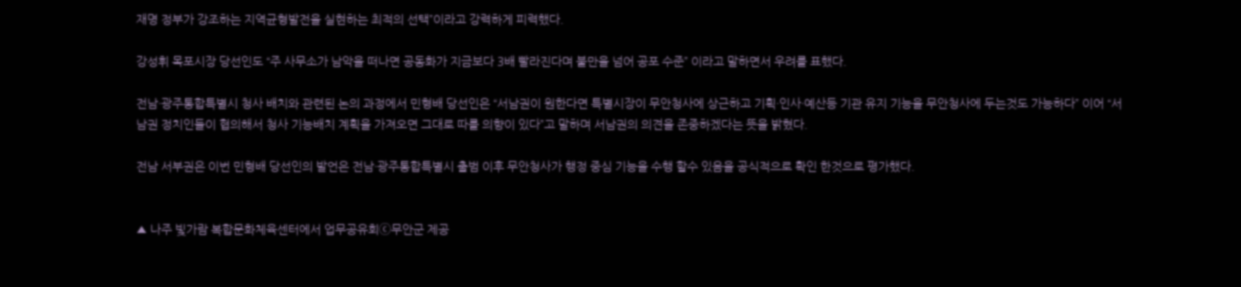재명 정부가 강조하는 지역균형발전을 실현하는 최적의 선택”이라고 강력하게 피력했다.

강성휘 목포시장 당선인도 “주 사무소가 남악을 떠나면 공동화가 지금보다 3배 빨라진다며 불만을 넘어 공포 수준” 이라고 말하면서 우려를 표했다.

전남·광주통합특별시 청사 배치와 관련된 논의 과정에서 민형배 당선인은 “서남권이 원한다면 특별시장이 무안청사에 상근하고 기획·인사·예산등 기관 유지 기능을 무안청사에 두는것도 가능하다” 이어 “서남권 정치인들이 협의해서 청사 기능배치 계획을 가져오면 그대로 따를 의향이 있다”고 말하며 서남권의 의견을 존중하겠다는 뜻을 밝혔다.

전남 서부권은 이번 민형배 당선인의 발언은 전남·광주통합특별시 출범 이후 무안청사가 행정 중심 기능을 수행 할수 있음을 공식적으로 확인 한것으로 평가했다.


▲ 나주 빛가람 복합문화체육센터에서 업무공유회ⓒ무안군 제공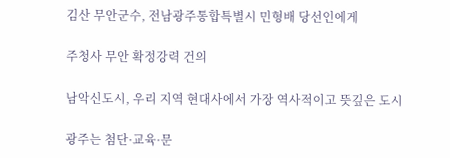김산 무안군수, 전남광주통합특별시 민형배 당선인에게

주청사 무안 확정강력 건의

남악신도시, 우리 지역 현대사에서 가장 역사적이고 뜻깊은 도시

광주는 첨단·교육·문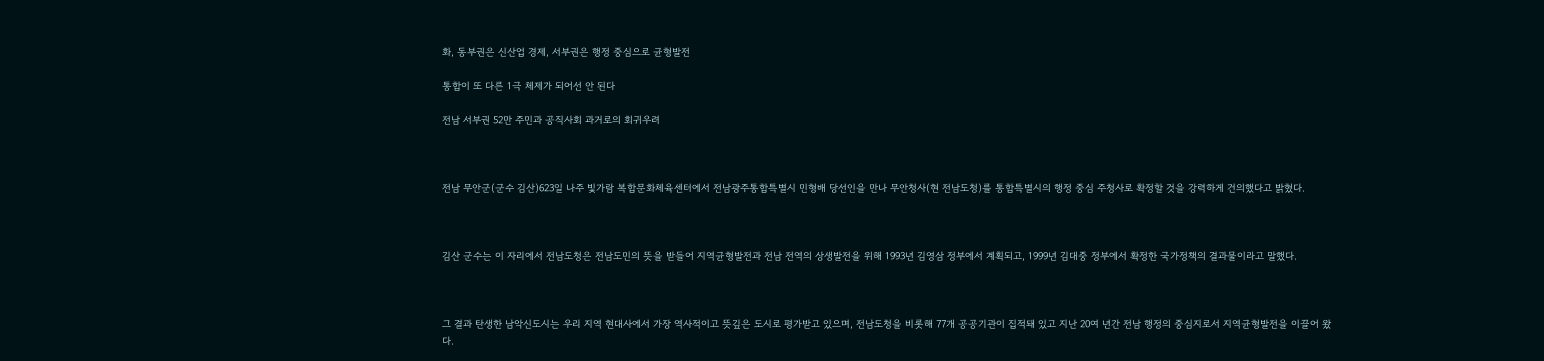화, 동부권은 신산업 경제, 서부권은 행정 중심으로 균형발전

통합이 또 다른 1극 체제가 되어선 안 된다

전남 서부권 52만 주민과 공직사회 과거로의 회귀우려



전남 무안군(군수 김산)623일 나주 빛가람 복합문화체육센터에서 전남광주통합특별시 민형배 당선인을 만나 무안청사(현 전남도청)를 통합특별시의 행정 중심 주청사로 확정할 것을 강력하게 건의했다고 밝혔다.



김산 군수는 이 자리에서 전남도청은 전남도민의 뜻을 받들어 지역균형발전과 전남 전역의 상생발전을 위해 1993년 김영삼 정부에서 계획되고, 1999년 김대중 정부에서 확정한 국가정책의 결과물이라고 말했다.



그 결과 탄생한 남악신도시는 우리 지역 현대사에서 가장 역사적이고 뜻깊은 도시로 평가받고 있으며, 전남도청을 비롯해 77개 공공기관이 집적돼 있고 지난 20여 년간 전남 행정의 중심지로서 지역균형발전을 이끌어 왔다.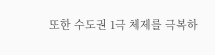또한 수도권 1극 체제를 극복하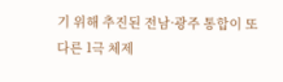기 위해 추진된 전남·광주 통합이 또 다른 1극 체제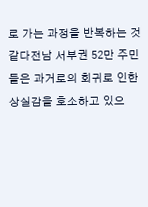로 가는 과정을 반복하는 것 같다전남 서부권 52만 주민들은 과거로의 회귀로 인한 상실감을 호소하고 있으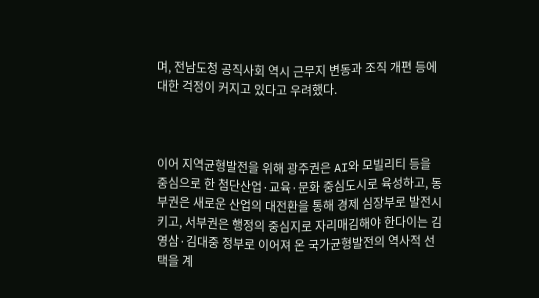며, 전남도청 공직사회 역시 근무지 변동과 조직 개편 등에 대한 걱정이 커지고 있다고 우려했다.



이어 지역균형발전을 위해 광주권은 AI와 모빌리티 등을 중심으로 한 첨단산업·교육·문화 중심도시로 육성하고, 동부권은 새로운 산업의 대전환을 통해 경제 심장부로 발전시키고, 서부권은 행정의 중심지로 자리매김해야 한다이는 김영삼·김대중 정부로 이어져 온 국가균형발전의 역사적 선택을 계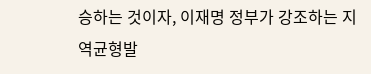승하는 것이자, 이재명 정부가 강조하는 지역균형발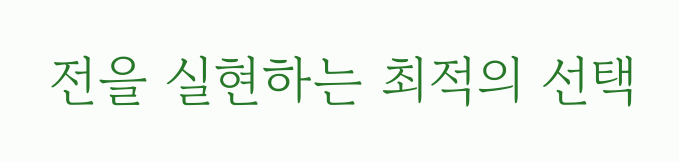전을 실현하는 최적의 선택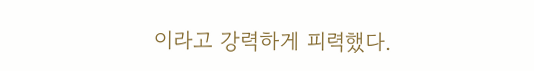이라고 강력하게 피력했다.